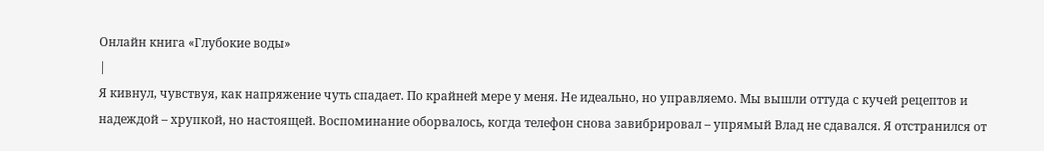Онлайн книга «Глубокие воды»
|
Я кивнул, чувствуя, как напряжение чуть спадает. По крайней мере у меня. Не идеально, но управляемо. Мы вышли оттуда с кучей рецептов и надеждой – хрупкой, но настоящей. Воспоминание оборвалось, когда телефон снова завибрировал – упрямый Влад не сдавался. Я отстранился от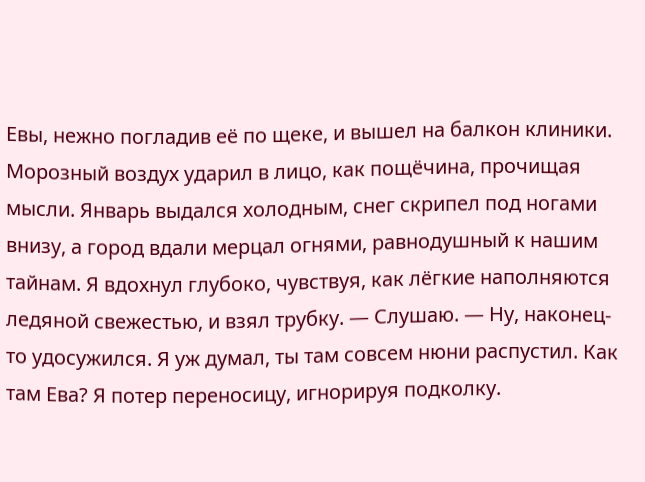Евы, нежно погладив её по щеке, и вышел на балкон клиники. Морозный воздух ударил в лицо, как пощёчина, прочищая мысли. Январь выдался холодным, снег скрипел под ногами внизу, а город вдали мерцал огнями, равнодушный к нашим тайнам. Я вдохнул глубоко, чувствуя, как лёгкие наполняются ледяной свежестью, и взял трубку. — Слушаю. — Ну, наконец-то удосужился. Я уж думал, ты там совсем нюни распустил. Как там Ева? Я потер переносицу, игнорируя подколку.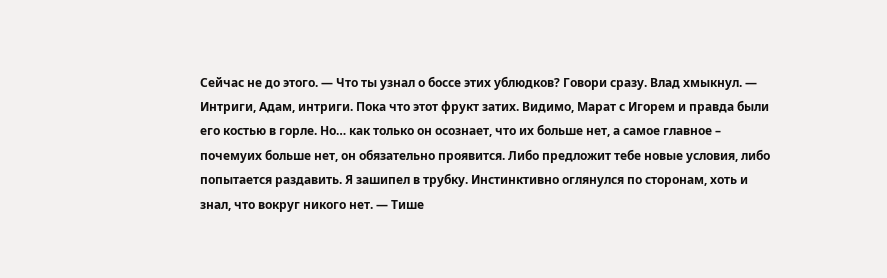Сейчас не до этого. — Что ты узнал о боссе этих ублюдков? Говори сразу. Влад хмыкнул. — Интриги, Адам, интриги. Пока что этот фрукт затих. Видимо, Марат с Игорем и правда были его костью в горле. Но… как только он осознает, что их больше нет, а самое главное – почемуих больше нет, он обязательно проявится. Либо предложит тебе новые условия, либо попытается раздавить. Я зашипел в трубку. Инстинктивно оглянулся по сторонам, хоть и знал, что вокруг никого нет. — Тише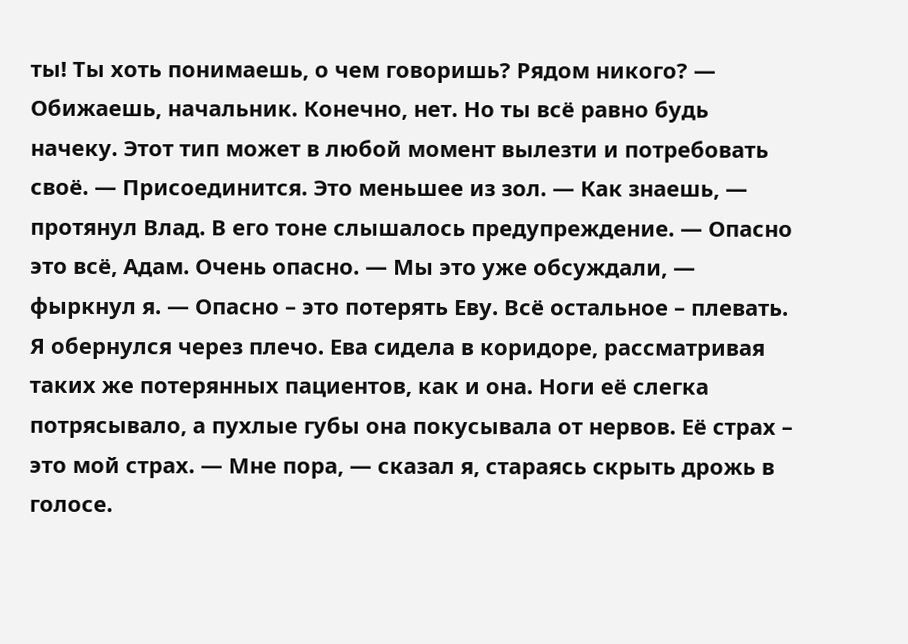ты! Ты хоть понимаешь, о чем говоришь? Рядом никого? — Обижаешь, начальник. Конечно, нет. Но ты всё равно будь начеку. Этот тип может в любой момент вылезти и потребовать своё. — Присоединится. Это меньшее из зол. — Как знаешь, — протянул Влад. В его тоне слышалось предупреждение. — Опасно это всё, Адам. Очень опасно. — Мы это уже обсуждали, — фыркнул я. — Опасно – это потерять Еву. Всё остальное – плевать. Я обернулся через плечо. Ева сидела в коридоре, рассматривая таких же потерянных пациентов, как и она. Ноги её слегка потрясывало, а пухлые губы она покусывала от нервов. Её страх – это мой страх. — Мне пора, — сказал я, стараясь скрыть дрожь в голосе.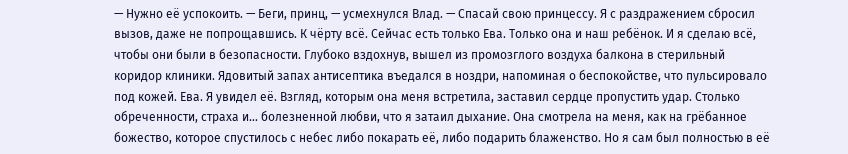— Нужно её успокоить. — Беги, принц, — усмехнулся Влад. — Спасай свою принцессу. Я с раздражением сбросил вызов, даже не попрощавшись. К чёрту всё. Сейчас есть только Ева. Только она и наш ребёнок. И я сделаю всё, чтобы они были в безопасности. Глубоко вздохнув, вышел из промозглого воздуха балкона в стерильный коридор клиники. Ядовитый запах антисептика въедался в ноздри, напоминая о беспокойстве, что пульсировало под кожей. Ева. Я увидел её. Взгляд, которым она меня встретила, заставил сердце пропустить удар. Столько обреченности, страха и… болезненной любви, что я затаил дыхание. Она смотрела на меня, как на грёбанное божество, которое спустилось с небес либо покарать её, либо подарить блаженство. Но я сам был полностью в её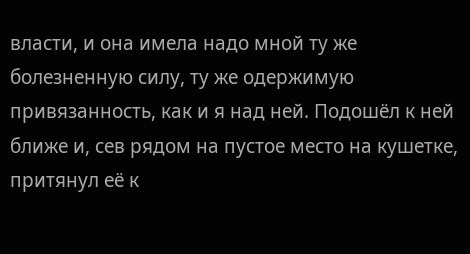власти, и она имела надо мной ту же болезненную силу, ту же одержимую привязанность, как и я над ней. Подошёл к ней ближе и, сев рядом на пустое место на кушетке, притянул её к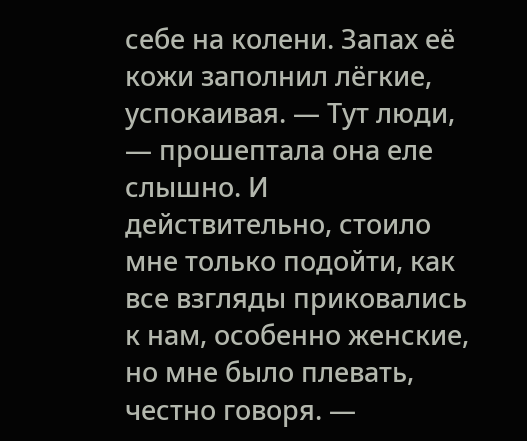себе на колени. Запах её кожи заполнил лёгкие, успокаивая. — Тут люди, — прошептала она еле слышно. И действительно, стоило мне только подойти, как все взгляды приковались к нам, особенно женские, но мне было плевать, честно говоря. —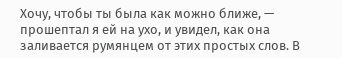Хочу, чтобы ты была как можно ближе, — прошептал я ей на ухо, и увидел, как она заливается румянцем от этих простых слов. В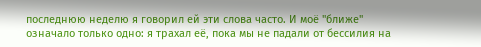последнюю неделю я говорил ей эти слова часто. И моё "ближе" означало только одно: я трахал её, пока мы не падали от бессилия на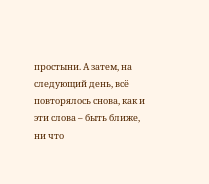простыни. А затем, на следующий день, всё повторялось снова, как и эти слова – быть ближе, ни что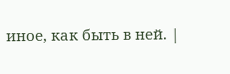иное, как быть в ней. |